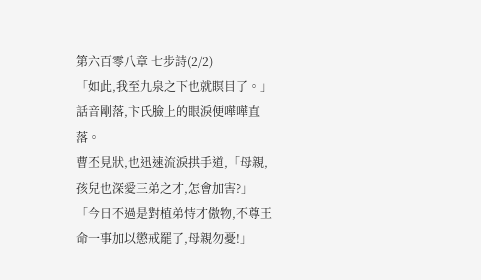第六百零八章 七步詩(2/2)
「如此,我至九泉之下也就瞑目了。」
話音剛落,卞氏臉上的眼淚便嘩嘩直落。
曹丕見狀,也迅速流淚拱手道,「母親,孩兒也深愛三弟之才,怎會加害?」
「今日不過是對植弟恃才傲物,不尊王命一事加以懲戒罷了,母親勿憂!」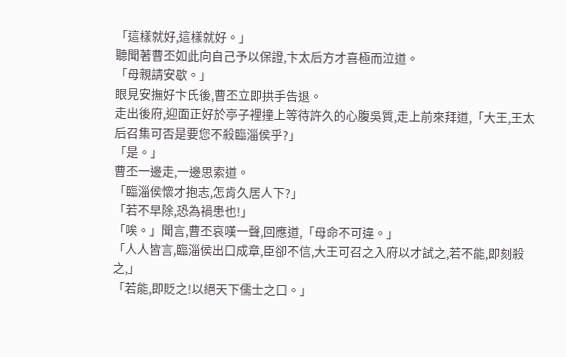「這樣就好,這樣就好。」
聽聞著曹丕如此向自己予以保證,卞太后方才喜極而泣道。
「母親請安歇。」
眼見安撫好卞氏後,曹丕立即拱手告退。
走出後府,迎面正好於亭子裡撞上等待許久的心腹吳質,走上前來拜道,「大王,王太后召集可否是要您不殺臨淄侯乎?」
「是。」
曹丕一邊走,一邊思索道。
「臨淄侯懷才抱志,怎肯久居人下?」
「若不早除,恐為禍患也!」
「唉。」聞言,曹丕哀嘆一聲,回應道,「母命不可違。」
「人人皆言,臨淄侯出口成章,臣卻不信,大王可召之入府以才試之,若不能,即刻殺之,」
「若能,即貶之!以絕天下儒士之口。」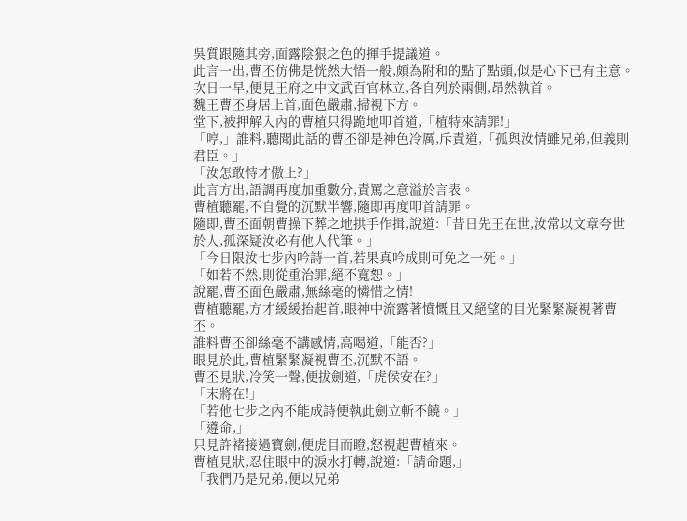吳質跟隨其旁,面露陰狠之色的揮手提議道。
此言一出,曹丕仿佛是恍然大悟一般,頗為附和的點了點頭,似是心下已有主意。
次日一早,便見王府之中文武百官林立,各自列於兩側,昂然執首。
魏王曹丕身居上首,面色嚴肅,掃視下方。
堂下,被押解入內的曹植只得跪地叩首道,「植特來請罪!」
「哼,」誰料,聽聞此話的曹丕卻是神色冷厲,斥責道,「孤與汝情雖兄弟,但義則君臣。」
「汝怎敢恃才傲上?」
此言方出,語調再度加重數分,責罵之意溢於言表。
曹植聽罷,不自覺的沉默半響,隨即再度叩首請罪。
隨即,曹丕面朝曹操下葬之地拱手作揖,說道:「昔日先王在世,汝常以文章夸世於人,孤深疑汝必有他人代筆。」
「今日限汝七步內吟詩一首,若果真吟成則可免之一死。」
「如若不然,則從重治罪,絕不寬恕。」
說罷,曹丕面色嚴肅,無絲毫的憐惜之情!
曹植聽罷,方才緩緩抬起首,眼神中流露著憤慨且又絕望的目光緊緊凝視著曹丕。
誰料曹丕卻絲毫不講感情,高喝道,「能否?」
眼見於此,曹植緊緊凝視曹丕,沉默不語。
曹丕見狀,冷笑一聲,便拔劍道,「虎侯安在?」
「末將在!」
「若他七步之內不能成詩便執此劍立斬不饒。」
「遵命,」
只見許褚接過寶劍,便虎目而瞪,怒視起曹植來。
曹植見狀,忍住眼中的淚水打轉,說道:「請命題,」
「我們乃是兄弟,便以兄弟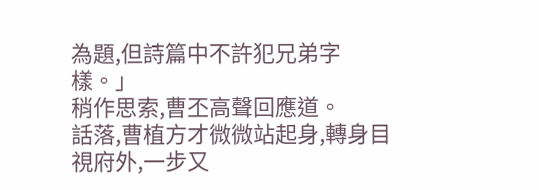為題,但詩篇中不許犯兄弟字樣。」
稍作思索,曹丕高聲回應道。
話落,曹植方才微微站起身,轉身目視府外,一步又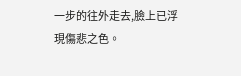一步的往外走去,臉上已浮現傷悲之色。